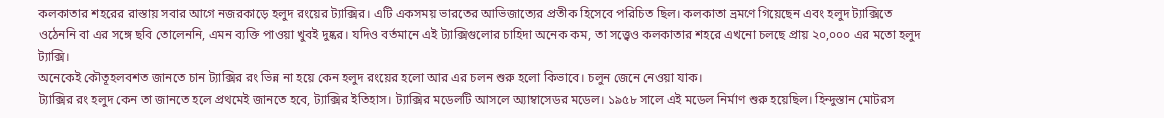কলকাতার শহরের রাস্তায় সবার আগে নজরকাড়ে হলুদ রংয়ের ট্যাক্সির। এটি একসময় ভারতের আভিজাত্যের প্রতীক হিসেবে পরিচিত ছিল। কলকাতা ভ্রমণে গিয়েছেন এবং হলুদ ট্যাক্সিতে ওঠেননি বা এর সঙ্গে ছবি তোলেননি, এমন ব্যক্তি পাওয়া খুবই দুষ্কর। যদিও বর্তমানে এই ট্যাক্সিগুলোর চাহিদা অনেক কম, তা সত্ত্বেও কলকাতার শহরে এখনো চলছে প্রায় ২০,০০০ এর মতো হলুদ ট্যাক্সি।
অনেকেই কৌতূহলবশত জানতে চান ট্যাক্সির রং ভিন্ন না হয়ে কেন হলুদ রংয়ের হলো আর এর চলন শুরু হলো কিভাবে। চলুন জেনে নেওয়া যাক।
ট্যাক্সির রং হলুদ কেন তা জানতে হলে প্রথমেই জানতে হবে, ট্যাক্সির ইতিহাস। ট্যাক্সির মডেলটি আসলে অ্যাম্বাসেডর মডেল। ১৯৫৮ সালে এই মডেল নির্মাণ শুরু হয়েছিল। হিন্দুস্তান মোটরস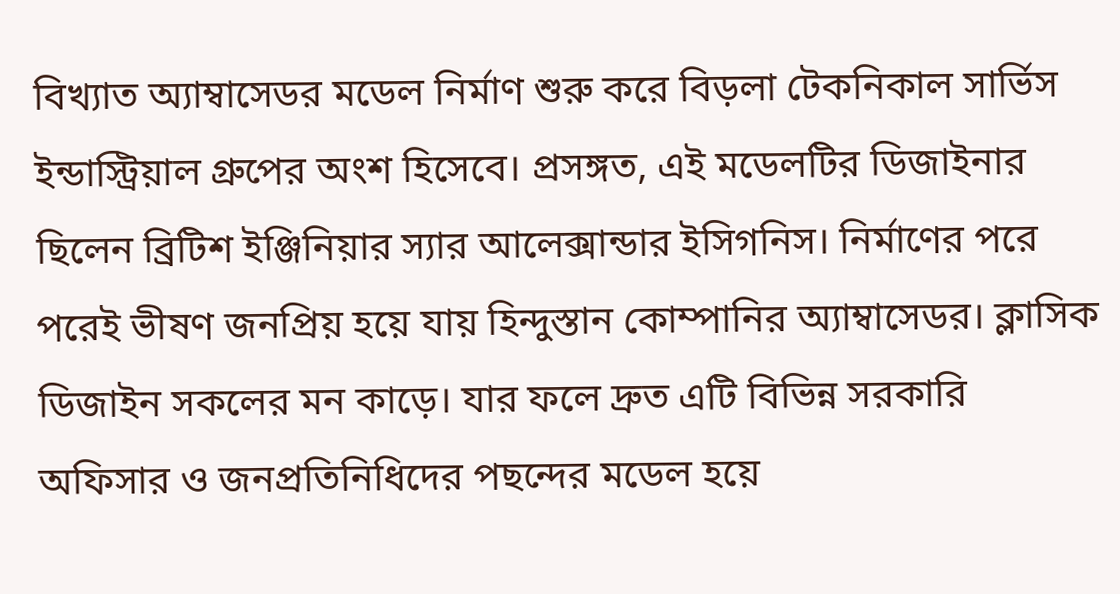বিখ্যাত অ্যাম্বাসেডর মডেল নির্মাণ শুরু করে বিড়লা টেকনিকাল সার্ভিস ইন্ডাস্ট্রিয়াল গ্রুপের অংশ হিসেবে। প্রসঙ্গত, এই মডেলটির ডিজাইনার ছিলেন ব্রিটিশ ইঞ্জিনিয়ার স্যার আলেক্সান্ডার ইসিগনিস। নির্মাণের পরে পরেই ভীষণ জনপ্রিয় হয়ে যায় হিন্দুস্তান কোম্পানির অ্যাম্বাসেডর। ক্লাসিক ডিজাইন সকলের মন কাড়ে। যার ফলে দ্রুত এটি বিভিন্ন সরকারি অফিসার ও জনপ্রতিনিধিদের পছন্দের মডেল হয়ে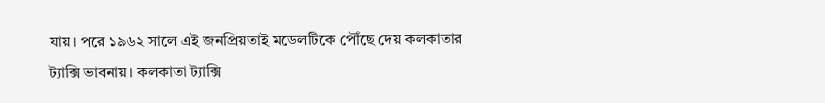যায়। পরে ১৯৬২ সালে এই জনপ্রিয়তাই মডেলটিকে পৌঁছে দেয় কলকাতার ট্যাক্সি ভাবনায়। কলকাতা ট্যাক্সি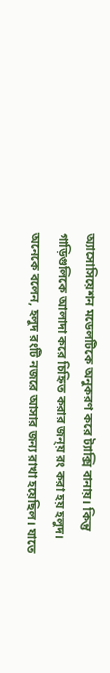অ্যাসোসিয়েশন মডেলটিকে অনুকরণ করে ট্যাক্সি বানায়। কিন্তু গাড়িগুলিকে আলাদা করে চিহ্নিত করার জন্য় রং করা হয় হলুদ। অনেকে বলেন, হলুদ রংটি নজরে আসার জন্য রাখা হয়েছিল। যাতে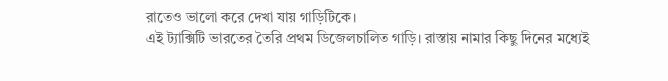রাতেও ভালো করে দেখা যায় গাড়িটিকে।
এই ট্যাক্সিটি ভারতের তৈরি প্রথম ডিজেলচালিত গাড়ি। রাস্তায় নামার কিছু দিনের মধ্যেই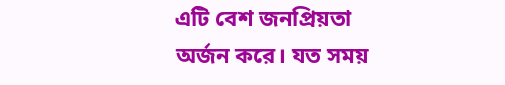এটি বেশ জনপ্রিয়তা অর্জন করে। যত সময়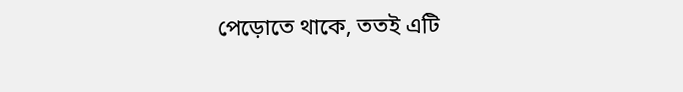পেড়োতে থাকে, ততই এটি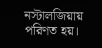নস্টালজিয়ায় পরিণত হয়।